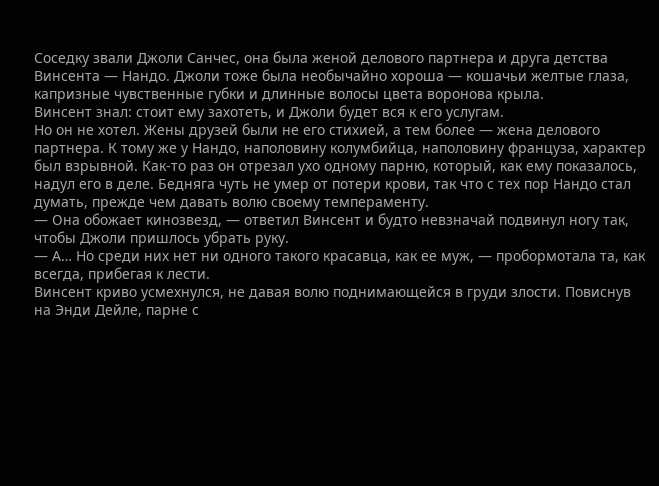Соседку звали Джоли Санчес, она была женой делового партнера и друга детства Винсента — Нандо. Джоли тоже была необычайно хороша — кошачьи желтые глаза, капризные чувственные губки и длинные волосы цвета воронова крыла.
Винсент знал: стоит ему захотеть, и Джоли будет вся к его услугам.
Но он не хотел. Жены друзей были не его стихией, а тем более — жена делового партнера. К тому же у Нандо, наполовину колумбийца, наполовину француза, характер был взрывной. Как-то раз он отрезал ухо одному парню, который, как ему показалось, надул его в деле. Бедняга чуть не умер от потери крови, так что с тех пор Нандо стал думать, прежде чем давать волю своему темпераменту.
— Она обожает кинозвезд, — ответил Винсент и будто невзначай подвинул ногу так, чтобы Джоли пришлось убрать руку.
— А… Но среди них нет ни одного такого красавца, как ее муж, — пробормотала та, как всегда, прибегая к лести.
Винсент криво усмехнулся, не давая волю поднимающейся в груди злости. Повиснув на Энди Дейле, парне с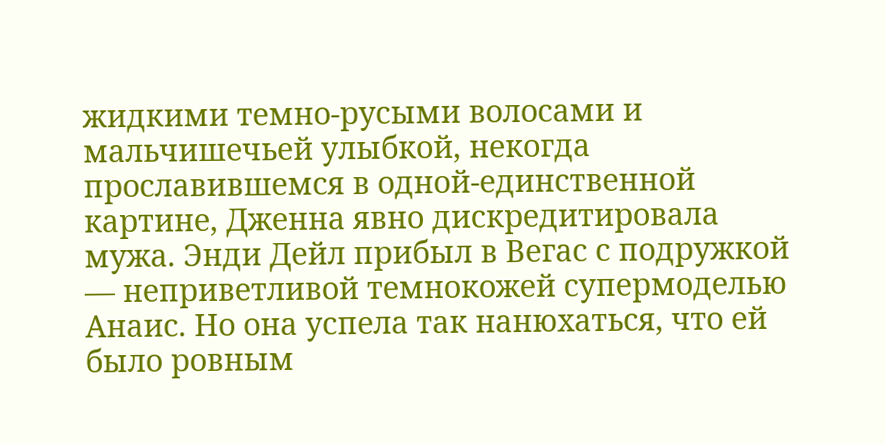жидкими темно-русыми волосами и мальчишечьей улыбкой, некогда прославившемся в одной-единственной картине, Дженна явно дискредитировала мужа. Энди Дейл прибыл в Вегас с подружкой — неприветливой темнокожей супермоделью Анаис. Но она успела так нанюхаться, что ей было ровным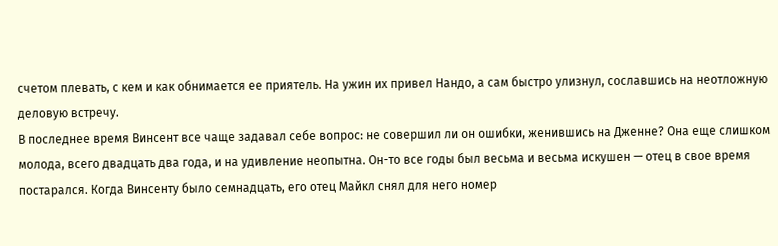счетом плевать, с кем и как обнимается ее приятель. На ужин их привел Нандо, а сам быстро улизнул, сославшись на неотложную деловую встречу.
В последнее время Винсент все чаще задавал себе вопрос: не совершил ли он ошибки, женившись на Дженне? Она еще слишком молода, всего двадцать два года, и на удивление неопытна. Он-то все годы был весьма и весьма искушен — отец в свое время постарался. Когда Винсенту было семнадцать, его отец Майкл снял для него номер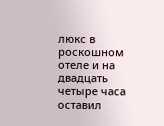люкс в роскошном отеле и на двадцать четыре часа оставил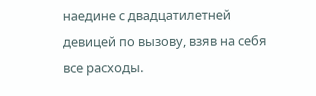наедине с двадцатилетней девицей по вызову, взяв на себя все расходы.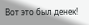Вот это был денек!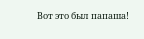Вот это был папаша!